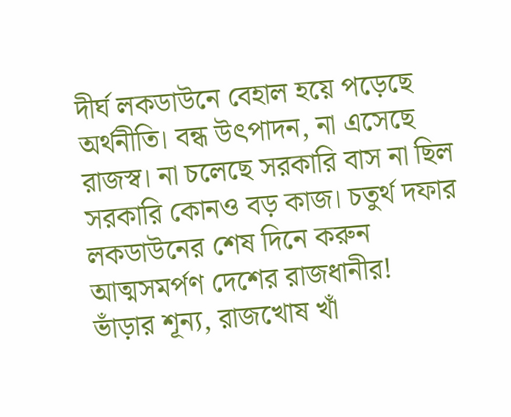দীর্ঘ লকডাউনে বেহাল হয়ে পড়েছে অর্থনীতি। বন্ধ উৎপাদন, না এসেছে রাজস্ব। না চলেছে সরকারি বাস না ছিল সরকারি কোনও বড় কাজ। চতুর্থ দফার লকডাউনের শেষ দিনে করুন আত্মসমর্পণ দেশের রাজধানীর!
ভাঁড়ার শূন্য, রাজখোষ খাঁ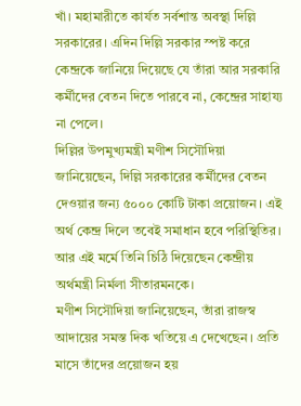খাঁ। মহামারীতে কার্যত সর্বশান্ত অবস্থা দিল্লি সরকারের। এদিন দিল্লি সরকার স্পষ্ট করে কেন্দ্রকে জানিয়ে দিয়েছে যে তাঁরা আর সরকারি কর্মীদের বেতন দিতে পারবে না, কেন্দ্রের সাহায্য না পেলে।
দিল্লির উপমুখ্যমন্ত্রী মণীশ সিসৌদিয়া জানিয়েছেন, দিল্লি সরকারের কর্মীদের বেতন দেওয়ার জন্য ৫০০০ কোটি টাকা প্রয়োজন। এই অর্থ কেন্দ্র দিলে তবেই সমাধান হবে পরিস্থিতির। আর এই মর্মে তিনি চিঠি দিয়েছেন কেন্দ্রীয় অর্থমন্ত্রী নির্মলা সীতারমনকে।
মণীশ সিসৌদিয়া জানিয়েছেন, তাঁরা রাজস্ব আদায়ের সমস্ত দিক খতিয়ে এ দেখেছেন। প্রতি মাসে তাঁদের প্রয়োজন হয়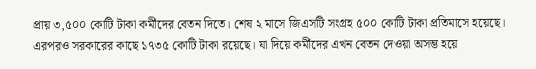প্রায় ৩,৫০০ কোটি টাকা কর্মীদের বেতন দিতে। শেষ ২ মাসে জিএসটি সংগ্রহ ৫০০ কোটি টাকা প্রতিমাসে হয়েছে। এরপরও সরকারের কাছে ১৭৩৫ কোটি টাকা রয়েছে। যা দিয়ে কর্মীদের এখন বেতন দেওয়া অসম্ভ হয়ে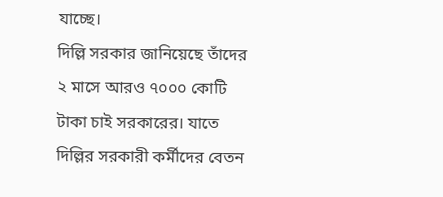যাচ্ছে।
দিল্লি সরকার জানিয়েছে তাঁদের ২ মাসে আরও ৭০০০ কোটি টাকা চাই সরকারের। যাতে দিল্লির সরকারী কর্মীদের বেতন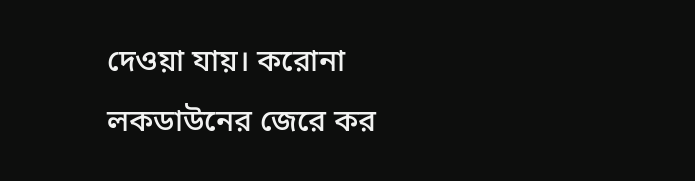দেওয়া যায়। করোনা লকডাউনের জেরে কর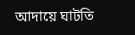আদায়ে ঘাটতি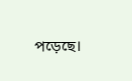পড়েছে।